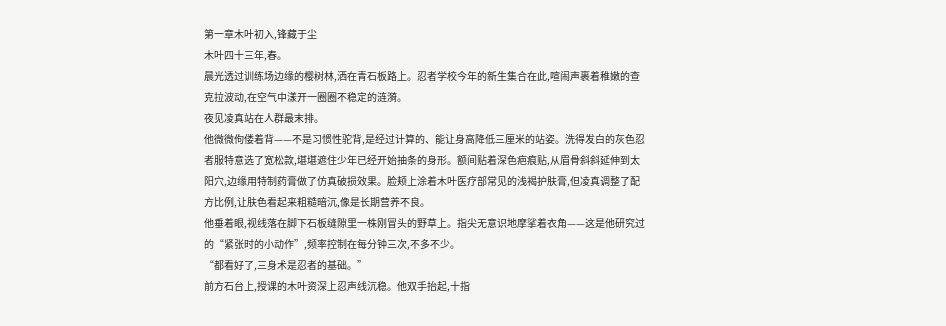第一章木叶初入,锋藏于尘
木叶四十三年,春。
晨光透过训练场边缘的樱树林,洒在青石板路上。忍者学校今年的新生集合在此,喧闹声裹着稚嫩的查克拉波动,在空气中漾开一圈圈不稳定的涟漪。
夜见凌真站在人群最末排。
他微微佝偻着背——不是习惯性驼背,是经过计算的、能让身高降低三厘米的站姿。洗得发白的灰色忍者服特意选了宽松款,堪堪遮住少年已经开始抽条的身形。额间贴着深色疤痕贴,从眉骨斜斜延伸到太阳穴,边缘用特制药膏做了仿真破损效果。脸颊上涂着木叶医疗部常见的浅褐护肤膏,但凌真调整了配方比例,让肤色看起来粗糙暗沉,像是长期营养不良。
他垂着眼,视线落在脚下石板缝隙里一株刚冒头的野草上。指尖无意识地摩挲着衣角——这是他研究过的“紧张时的小动作”,频率控制在每分钟三次,不多不少。
“都看好了,三身术是忍者的基础。”
前方石台上,授课的木叶资深上忍声线沉稳。他双手抬起,十指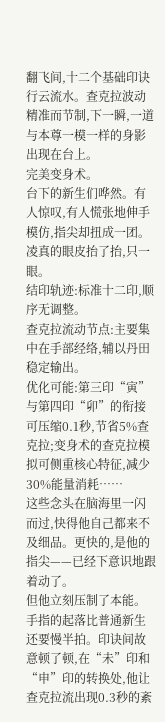翻飞间,十二个基础印诀行云流水。查克拉波动精准而节制,下一瞬,一道与本尊一模一样的身影出现在台上。
完美变身术。
台下的新生们哗然。有人惊叹,有人慌张地伸手模仿,指尖却扭成一团。
凌真的眼皮抬了抬,只一眼。
结印轨迹:标准十二印,顺序无调整。
查克拉流动节点:主要集中在手部经络,辅以丹田稳定输出。
优化可能:第三印“寅”与第四印“卯”的衔接可压缩0.1秒,节省5%查克拉;变身术的查克拉模拟可侧重核心特征,减少30%能量消耗……
这些念头在脑海里一闪而过,快得他自己都来不及细品。更快的,是他的指尖——已经下意识地跟着动了。
但他立刻压制了本能。
手指的起落比普通新生还要慢半拍。印诀间故意顿了顿,在“未”印和“申”印的转换处,他让查克拉流出现0.3秒的紊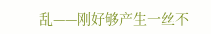乱——刚好够产生一丝不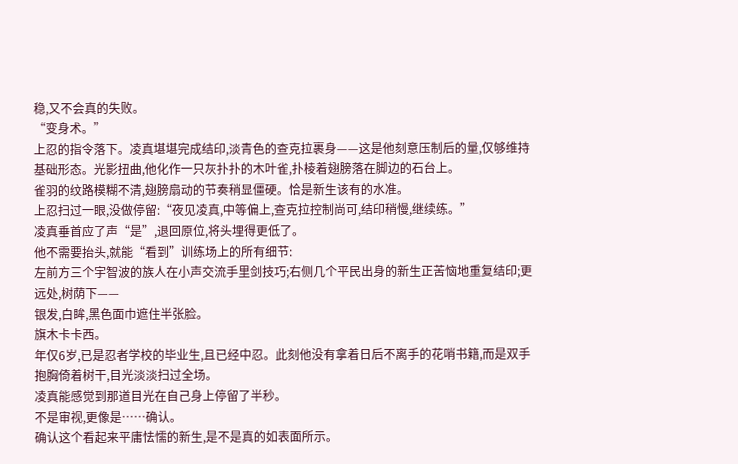稳,又不会真的失败。
“变身术。”
上忍的指令落下。凌真堪堪完成结印,淡青色的查克拉裹身——这是他刻意压制后的量,仅够维持基础形态。光影扭曲,他化作一只灰扑扑的木叶雀,扑棱着翅膀落在脚边的石台上。
雀羽的纹路模糊不清,翅膀扇动的节奏稍显僵硬。恰是新生该有的水准。
上忍扫过一眼,没做停留:“夜见凌真,中等偏上,查克拉控制尚可,结印稍慢,继续练。”
凌真垂首应了声“是”,退回原位,将头埋得更低了。
他不需要抬头,就能“看到”训练场上的所有细节:
左前方三个宇智波的族人在小声交流手里剑技巧;右侧几个平民出身的新生正苦恼地重复结印;更远处,树荫下——
银发,白眸,黑色面巾遮住半张脸。
旗木卡卡西。
年仅6岁,已是忍者学校的毕业生,且已经中忍。此刻他没有拿着日后不离手的花哨书籍,而是双手抱胸倚着树干,目光淡淡扫过全场。
凌真能感觉到那道目光在自己身上停留了半秒。
不是审视,更像是……确认。
确认这个看起来平庸怯懦的新生,是不是真的如表面所示。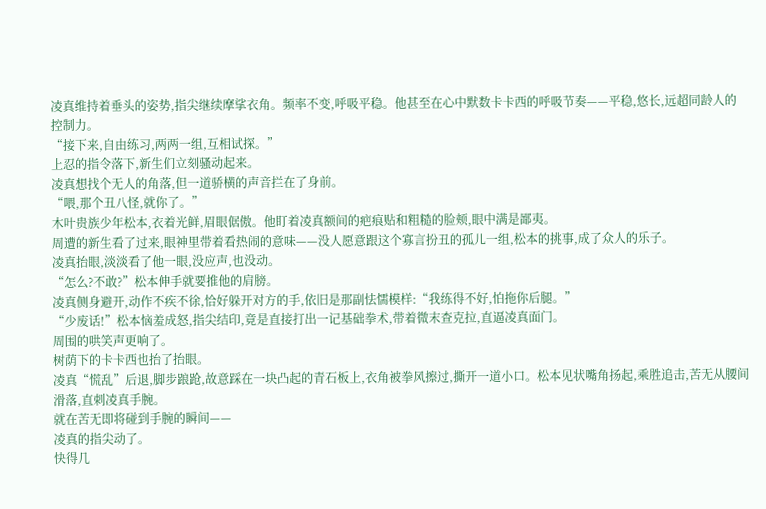凌真维持着垂头的姿势,指尖继续摩挲衣角。频率不变,呼吸平稳。他甚至在心中默数卡卡西的呼吸节奏——平稳,悠长,远超同龄人的控制力。
“接下来,自由练习,两两一组,互相试探。”
上忍的指令落下,新生们立刻骚动起来。
凌真想找个无人的角落,但一道骄横的声音拦在了身前。
“喂,那个丑八怪,就你了。”
木叶贵族少年松本,衣着光鲜,眉眼倨傲。他盯着凌真额间的疤痕贴和粗糙的脸颊,眼中满是鄙夷。
周遭的新生看了过来,眼神里带着看热闹的意味——没人愿意跟这个寡言扮丑的孤儿一组,松本的挑事,成了众人的乐子。
凌真抬眼,淡淡看了他一眼,没应声,也没动。
“怎么?不敢?”松本伸手就要推他的肩膀。
凌真侧身避开,动作不疾不徐,恰好躲开对方的手,依旧是那副怯懦模样:“我练得不好,怕拖你后腿。”
“少废话!”松本恼羞成怒,指尖结印,竟是直接打出一记基础拳术,带着微末查克拉,直逼凌真面门。
周围的哄笑声更响了。
树荫下的卡卡西也抬了抬眼。
凌真“慌乱”后退,脚步踉跄,故意踩在一块凸起的青石板上,衣角被拳风擦过,撕开一道小口。松本见状嘴角扬起,乘胜追击,苦无从腰间滑落,直刺凌真手腕。
就在苦无即将碰到手腕的瞬间——
凌真的指尖动了。
快得几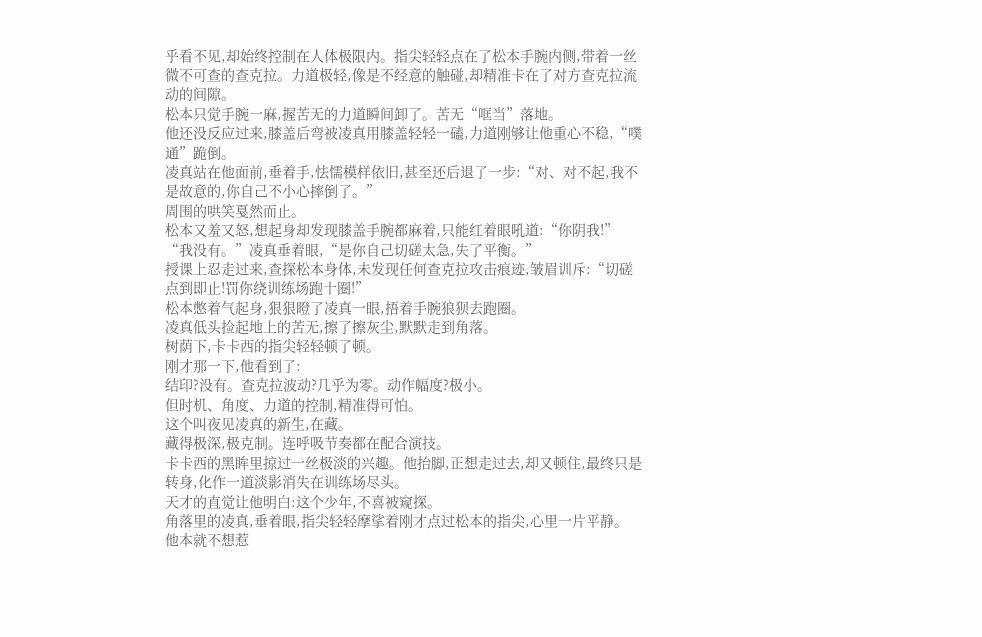乎看不见,却始终控制在人体极限内。指尖轻轻点在了松本手腕内侧,带着一丝微不可查的查克拉。力道极轻,像是不经意的触碰,却精准卡在了对方查克拉流动的间隙。
松本只觉手腕一麻,握苦无的力道瞬间卸了。苦无“哐当”落地。
他还没反应过来,膝盖后弯被凌真用膝盖轻轻一磕,力道刚够让他重心不稳,“噗通”跪倒。
凌真站在他面前,垂着手,怯懦模样依旧,甚至还后退了一步:“对、对不起,我不是故意的,你自己不小心摔倒了。”
周围的哄笑戛然而止。
松本又羞又怒,想起身却发现膝盖手腕都麻着,只能红着眼吼道:“你阴我!”
“我没有。”凌真垂着眼,“是你自己切磋太急,失了平衡。”
授课上忍走过来,查探松本身体,未发现任何查克拉攻击痕迹,皱眉训斥:“切磋点到即止!罚你绕训练场跑十圈!”
松本憋着气起身,狠狠瞪了凌真一眼,捂着手腕狼狈去跑圈。
凌真低头捡起地上的苦无,擦了擦灰尘,默默走到角落。
树荫下,卡卡西的指尖轻轻顿了顿。
刚才那一下,他看到了:
结印?没有。查克拉波动?几乎为零。动作幅度?极小。
但时机、角度、力道的控制,精准得可怕。
这个叫夜见凌真的新生,在藏。
藏得极深,极克制。连呼吸节奏都在配合演技。
卡卡西的黑眸里掠过一丝极淡的兴趣。他抬脚,正想走过去,却又顿住,最终只是转身,化作一道淡影消失在训练场尽头。
天才的直觉让他明白:这个少年,不喜被窥探。
角落里的凌真,垂着眼,指尖轻轻摩挲着刚才点过松本的指尖,心里一片平静。
他本就不想惹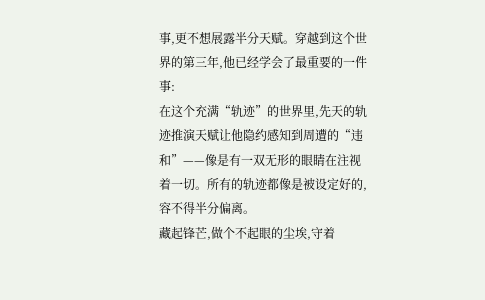事,更不想展露半分天赋。穿越到这个世界的第三年,他已经学会了最重要的一件事:
在这个充满“轨迹”的世界里,先天的轨迹推演天赋让他隐约感知到周遭的“违和”——像是有一双无形的眼睛在注视着一切。所有的轨迹都像是被设定好的,容不得半分偏离。
藏起锋芒,做个不起眼的尘埃,守着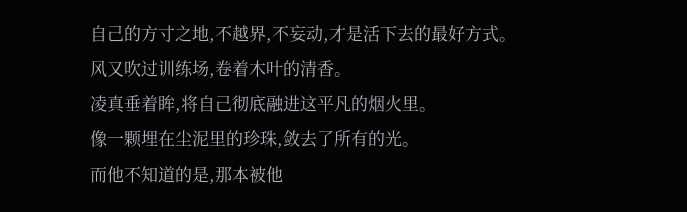自己的方寸之地,不越界,不妄动,才是活下去的最好方式。
风又吹过训练场,卷着木叶的清香。
凌真垂着眸,将自己彻底融进这平凡的烟火里。
像一颗埋在尘泥里的珍珠,敛去了所有的光。
而他不知道的是,那本被他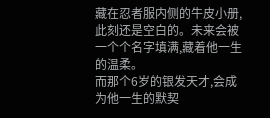藏在忍者服内侧的牛皮小册,此刻还是空白的。未来会被一个个名字填满,藏着他一生的温柔。
而那个6岁的银发天才,会成为他一生的默契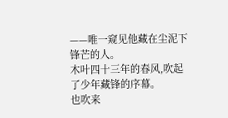——唯一窥见他藏在尘泥下锋芒的人。
木叶四十三年的春风,吹起了少年藏锋的序幕。
也吹来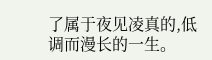了属于夜见凌真的,低调而漫长的一生。